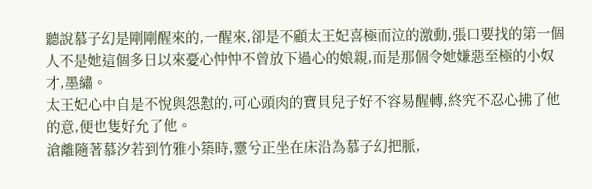聽說慕子幻是剛剛醒來的,一醒來,卻是不顧太王妃喜極而泣的激動,張口要找的第一個人不是她這個多日以來憂心忡忡不曾放下過心的娘親,而是那個令她嫌惡至極的小奴才,墨繡。
太王妃心中自是不悅與怨懟的,可心頭肉的寶貝兒子好不容易醒轉,終究不忍心拂了他的意,便也隻好允了他。
滄離隨著慕汐若到竹雅小築時,靈兮正坐在床沿為慕子幻把脈,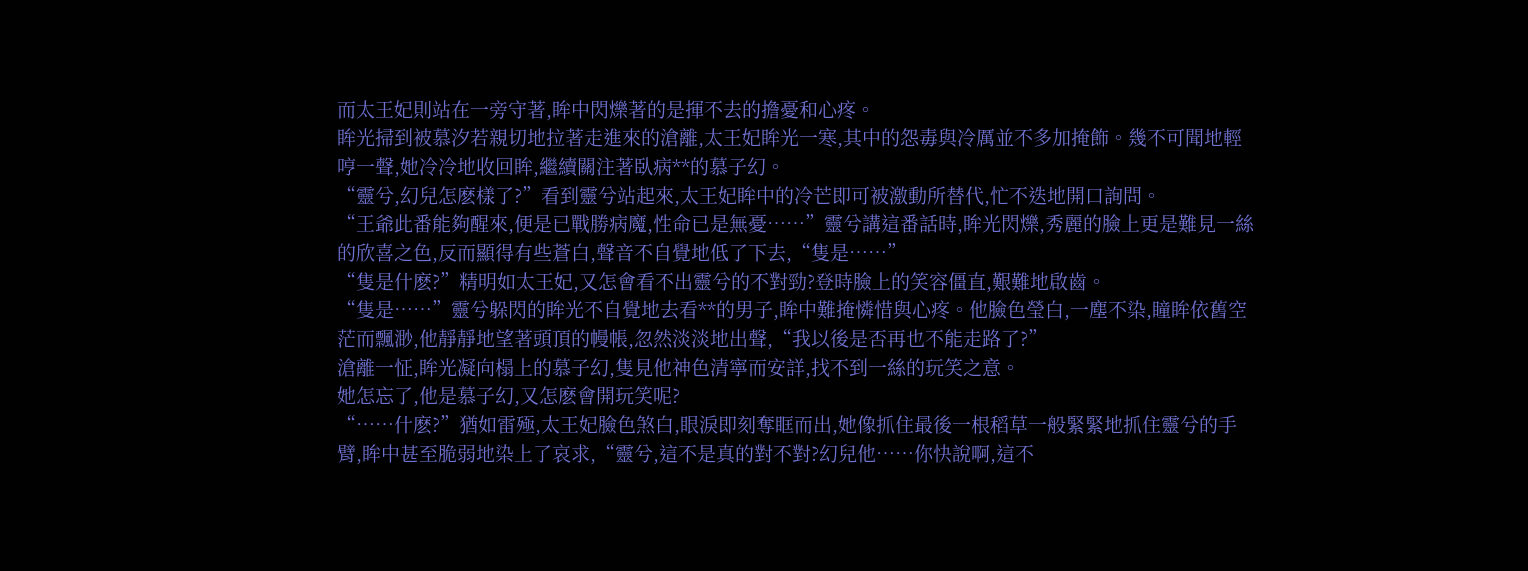而太王妃則站在一旁守著,眸中閃爍著的是揮不去的擔憂和心疼。
眸光掃到被慕汐若親切地拉著走進來的滄離,太王妃眸光一寒,其中的怨毒與冷厲並不多加掩飾。幾不可聞地輕哼一聲,她冷冷地收回眸,繼續關注著臥病**的慕子幻。
“靈兮,幻兒怎麽樣了?”看到靈兮站起來,太王妃眸中的冷芒即可被激動所替代,忙不迭地開口詢問。
“王爺此番能夠醒來,便是已戰勝病魔,性命已是無憂……”靈兮講這番話時,眸光閃爍,秀麗的臉上更是難見一絲的欣喜之色,反而顯得有些蒼白,聲音不自覺地低了下去,“隻是……”
“隻是什麽?”精明如太王妃,又怎會看不出靈兮的不對勁?登時臉上的笑容僵直,艱難地啟齒。
“隻是……”靈兮躲閃的眸光不自覺地去看**的男子,眸中難掩憐惜與心疼。他臉色瑩白,一塵不染,瞳眸依舊空茫而飄渺,他靜靜地望著頭頂的幔帳,忽然淡淡地出聲,“我以後是否再也不能走路了?”
滄離一怔,眸光凝向榻上的慕子幻,隻見他神色清寧而安詳,找不到一絲的玩笑之意。
她怎忘了,他是慕子幻,又怎麽會開玩笑呢?
“……什麽?”猶如雷殛,太王妃臉色煞白,眼淚即刻奪眶而出,她像抓住最後一根稻草一般緊緊地抓住靈兮的手臂,眸中甚至脆弱地染上了哀求,“靈兮,這不是真的對不對?幻兒他……你快說啊,這不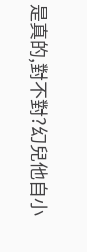是真的,對不對?幻兒他自小